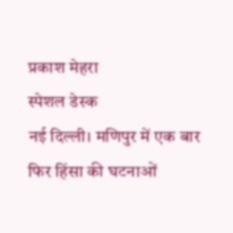प्रकाश मेहरा
स्पेशल डेस्क
नई दिल्ली। मणिपुर में एक बार फिर हिंसा की घटनाओं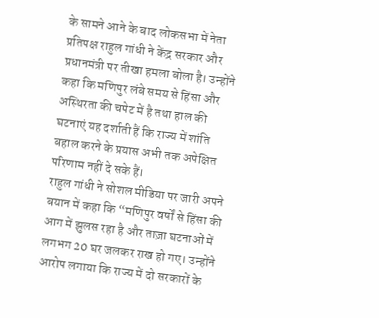के सामने आने के बाद लोकसभा में नेता प्रतिपक्ष राहुल गांधी ने केंद्र सरकार और प्रधानमंत्री पर तीखा हमला बोला है। उन्होंने कहा कि मणिपुर लंबे समय से हिंसा और अस्थिरता की चपेट में है तथा हाल की घटनाएं यह दर्शाती हैं कि राज्य में शांति बहाल करने के प्रयास अभी तक अपेक्षित परिणाम नहीं दे सके हैं।
राहुल गांधी ने सोशल मीडिया पर जारी अपने बयान में कहा कि “मणिपुर वर्षों से हिंसा की आग में झुलस रहा है और ताज़ा घटनाओं में लगभग 20 घर जलकर राख हो गए। उन्होंने आरोप लगाया कि राज्य में दो सरकारों के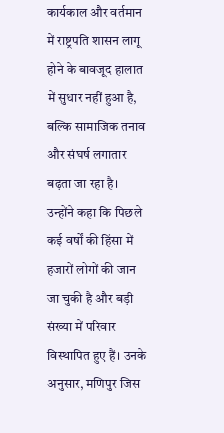कार्यकाल और वर्तमान में राष्ट्रपति शासन लागू होने के बावजूद हालात में सुधार नहीं हुआ है, बल्कि सामाजिक तनाव और संघर्ष लगातार बढ़ता जा रहा है।
उन्होंने कहा कि पिछले कई वर्षों की हिंसा में हजारों लोगों की जान जा चुकी है और बड़ी संख्या में परिवार विस्थापित हुए हैं। उनके अनुसार, मणिपुर जिस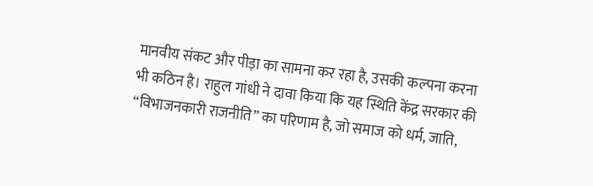मानवीय संकट और पीड़ा का सामना कर रहा है, उसकी कल्पना करना भी कठिन है। राहुल गांधी ने दावा किया कि यह स्थिति केंद्र सरकार की “विभाजनकारी राजनीति” का परिणाम है, जो समाज को धर्म, जाति,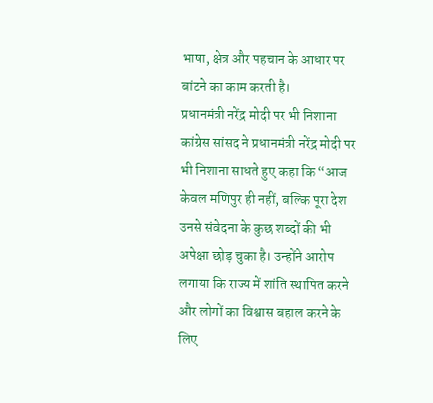भाषा, क्षेत्र और पहचान के आधार पर बांटने का काम करती है।
प्रधानमंत्री नरेंद्र मोदी पर भी निशाना
कांग्रेस सांसद ने प्रधानमंत्री नरेंद्र मोदी पर भी निशाना साधते हुए कहा कि “आज केवल मणिपुर ही नहीं, बल्कि पूरा देश उनसे संवेदना के कुछ शब्दों की भी अपेक्षा छोड़ चुका है। उन्होंने आरोप लगाया कि राज्य में शांति स्थापित करने और लोगों का विश्वास बहाल करने के लिए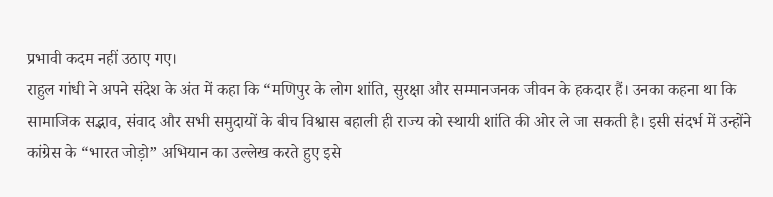प्रभावी कदम नहीं उठाए गए।
राहुल गांधी ने अपने संदेश के अंत में कहा कि “मणिपुर के लोग शांति, सुरक्षा और सम्मानजनक जीवन के हकदार हैं। उनका कहना था कि सामाजिक सद्भाव, संवाद और सभी समुदायों के बीच विश्वास बहाली ही राज्य को स्थायी शांति की ओर ले जा सकती है। इसी संदर्भ में उन्होंने कांग्रेस के “भारत जोड़ो” अभियान का उल्लेख करते हुए इसे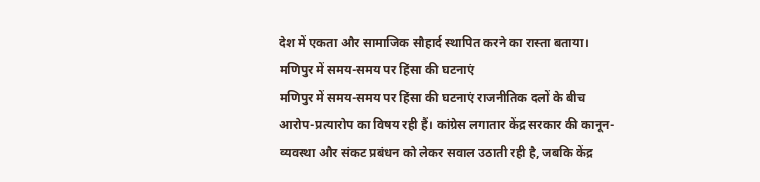देश में एकता और सामाजिक सौहार्द स्थापित करने का रास्ता बताया।
मणिपुर में समय-समय पर हिंसा की घटनाएं
मणिपुर में समय-समय पर हिंसा की घटनाएं राजनीतिक दलों के बीच आरोप-प्रत्यारोप का विषय रही हैं। कांग्रेस लगातार केंद्र सरकार की कानून-व्यवस्था और संकट प्रबंधन को लेकर सवाल उठाती रही है, जबकि केंद्र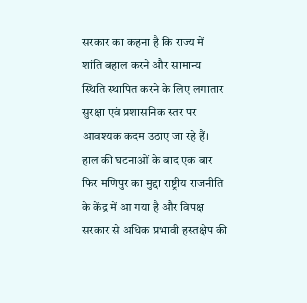सरकार का कहना है कि राज्य में शांति बहाल करने और सामान्य स्थिति स्थापित करने के लिए लगातार सुरक्षा एवं प्रशासनिक स्तर पर आवश्यक कदम उठाए जा रहे हैं।
हाल की घटनाओं के बाद एक बार फिर मणिपुर का मुद्दा राष्ट्रीय राजनीति के केंद्र में आ गया है और विपक्ष सरकार से अधिक प्रभावी हस्तक्षेप की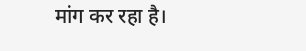मांग कर रहा है।